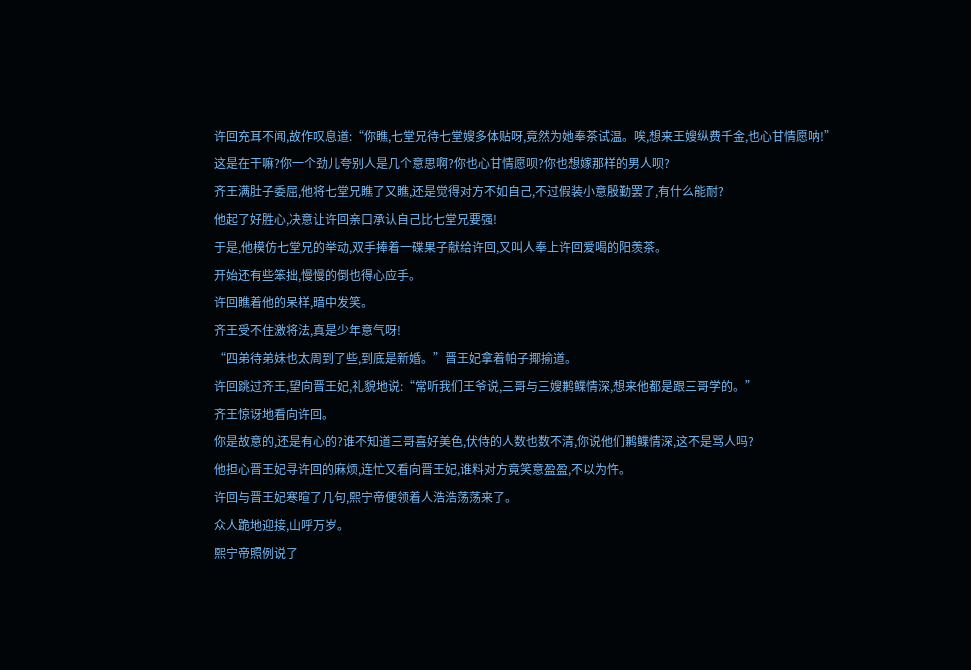许回充耳不闻,故作叹息道:“你瞧,七堂兄待七堂嫂多体贴呀,竟然为她奉茶试温。唉,想来王嫂纵费千金,也心甘情愿呐!”
这是在干嘛?你一个劲儿夸别人是几个意思啊?你也心甘情愿呗?你也想嫁那样的男人呗?
齐王满肚子委屈,他将七堂兄瞧了又瞧,还是觉得对方不如自己,不过假装小意殷勤罢了,有什么能耐?
他起了好胜心,决意让许回亲口承认自己比七堂兄要强!
于是,他模仿七堂兄的举动,双手捧着一碟果子献给许回,又叫人奉上许回爱喝的阳羡茶。
开始还有些笨拙,慢慢的倒也得心应手。
许回瞧着他的呆样,暗中发笑。
齐王受不住激将法,真是少年意气呀!
“四弟待弟妹也太周到了些,到底是新婚。”晋王妃拿着帕子揶揄道。
许回跳过齐王,望向晋王妃,礼貌地说:“常听我们王爷说,三哥与三嫂鹣鲽情深,想来他都是跟三哥学的。”
齐王惊讶地看向许回。
你是故意的,还是有心的?谁不知道三哥喜好美色,伏侍的人数也数不清,你说他们鹣鲽情深,这不是骂人吗?
他担心晋王妃寻许回的麻烦,连忙又看向晋王妃,谁料对方竟笑意盈盈,不以为忤。
许回与晋王妃寒暄了几句,熙宁帝便领着人浩浩荡荡来了。
众人跪地迎接,山呼万岁。
熙宁帝照例说了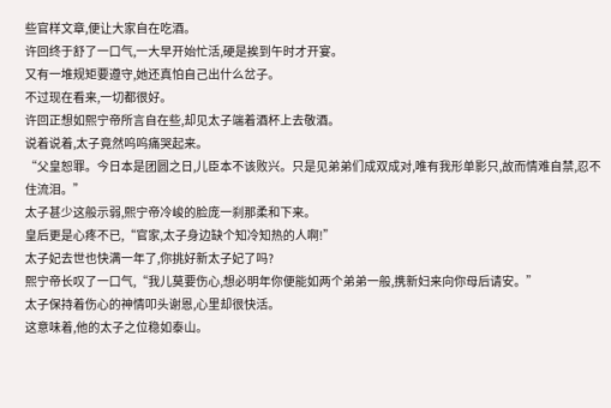些官样文章,便让大家自在吃酒。
许回终于舒了一口气,一大早开始忙活,硬是挨到午时才开宴。
又有一堆规矩要遵守,她还真怕自己出什么岔子。
不过现在看来,一切都很好。
许回正想如熙宁帝所言自在些,却见太子端着酒杯上去敬酒。
说着说着,太子竟然呜呜痛哭起来。
“父皇恕罪。今日本是团圆之日,儿臣本不该败兴。只是见弟弟们成双成对,唯有我形单影只,故而情难自禁,忍不住流泪。”
太子甚少这般示弱,熙宁帝冷峻的脸庞一刹那柔和下来。
皇后更是心疼不已,“官家,太子身边缺个知冷知热的人啊!”
太子妃去世也快满一年了,你挑好新太子妃了吗?
熙宁帝长叹了一口气,“我儿莫要伤心,想必明年你便能如两个弟弟一般,携新妇来向你母后请安。”
太子保持着伤心的神情叩头谢恩,心里却很快活。
这意味着,他的太子之位稳如泰山。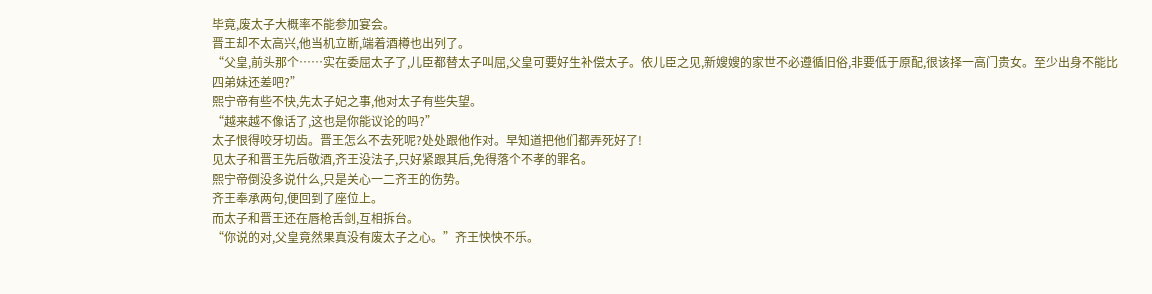毕竟,废太子大概率不能参加宴会。
晋王却不太高兴,他当机立断,端着酒樽也出列了。
“父皇,前头那个……实在委屈太子了,儿臣都替太子叫屈,父皇可要好生补偿太子。依儿臣之见,新嫂嫂的家世不必遵循旧俗,非要低于原配,很该择一高门贵女。至少出身不能比四弟妹还差吧?”
熙宁帝有些不快,先太子妃之事,他对太子有些失望。
“越来越不像话了,这也是你能议论的吗?”
太子恨得咬牙切齿。晋王怎么不去死呢?处处跟他作对。早知道把他们都弄死好了!
见太子和晋王先后敬酒,齐王没法子,只好紧跟其后,免得落个不孝的罪名。
熙宁帝倒没多说什么,只是关心一二齐王的伤势。
齐王奉承两句,便回到了座位上。
而太子和晋王还在唇枪舌剑,互相拆台。
“你说的对,父皇竟然果真没有废太子之心。”齐王怏怏不乐。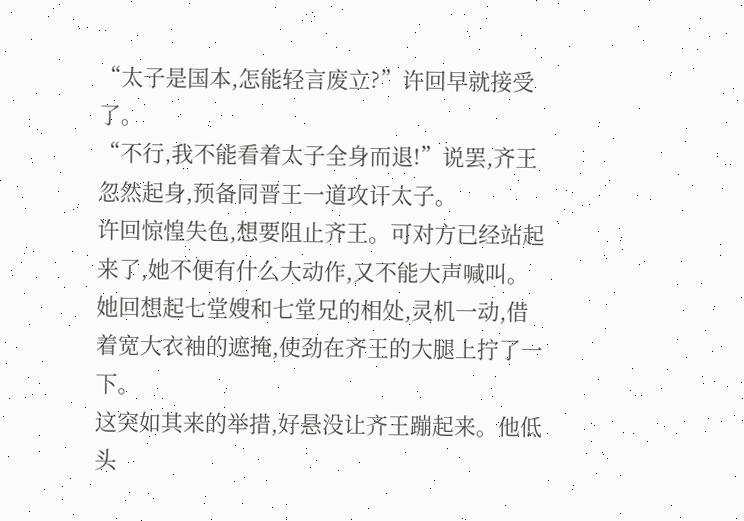“太子是国本,怎能轻言废立?”许回早就接受了。
“不行,我不能看着太子全身而退!”说罢,齐王忽然起身,预备同晋王一道攻讦太子。
许回惊惶失色,想要阻止齐王。可对方已经站起来了,她不便有什么大动作,又不能大声喊叫。
她回想起七堂嫂和七堂兄的相处,灵机一动,借着宽大衣袖的遮掩,使劲在齐王的大腿上拧了一下。
这突如其来的举措,好悬没让齐王蹦起来。他低头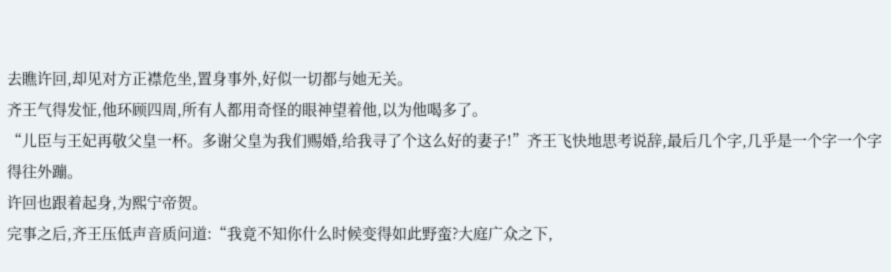去瞧许回,却见对方正襟危坐,置身事外,好似一切都与她无关。
齐王气得发怔,他环顾四周,所有人都用奇怪的眼神望着他,以为他喝多了。
“儿臣与王妃再敬父皇一杯。多谢父皇为我们赐婚,给我寻了个这么好的妻子!”齐王飞快地思考说辞,最后几个字,几乎是一个字一个字得往外蹦。
许回也跟着起身,为熙宁帝贺。
完事之后,齐王压低声音质问道:“我竟不知你什么时候变得如此野蛮?大庭广众之下,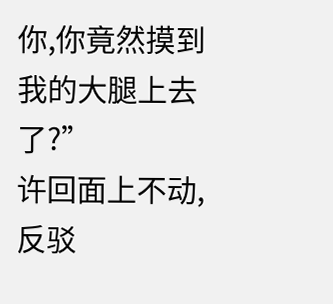你,你竟然摸到我的大腿上去了?”
许回面上不动,反驳